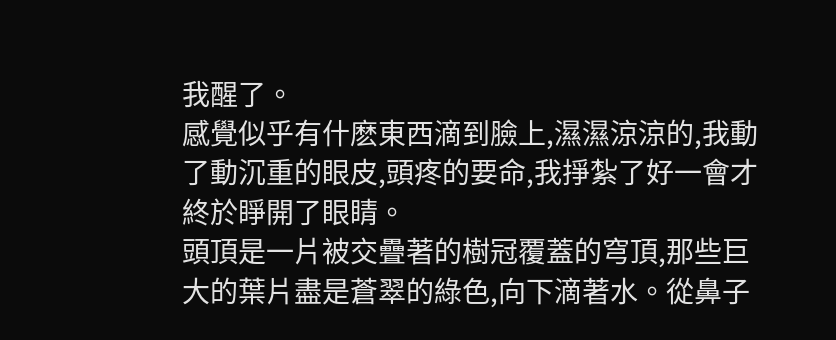我醒了。
感覺似乎有什麽東西滴到臉上,濕濕涼涼的,我動了動沉重的眼皮,頭疼的要命,我掙紮了好一會才終於睜開了眼睛。
頭頂是一片被交疊著的樹冠覆蓋的穹頂,那些巨大的葉片盡是蒼翠的綠色,向下滴著水。從鼻子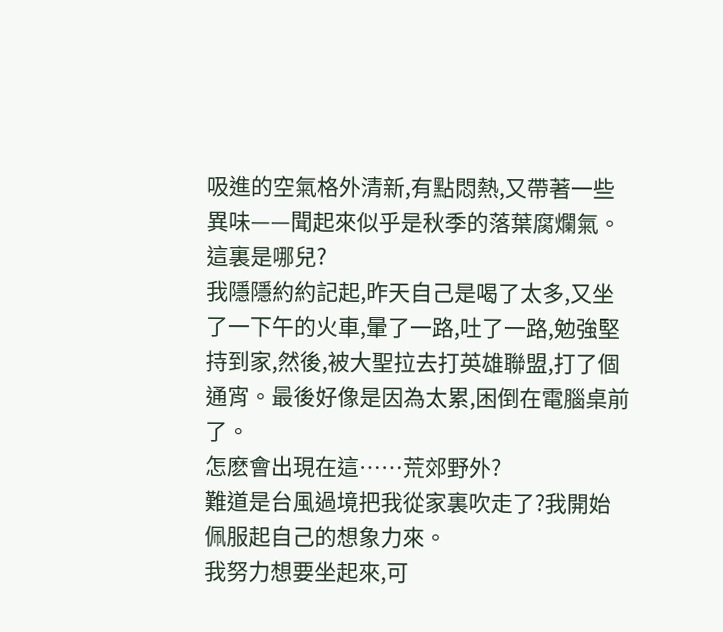吸進的空氣格外清新,有點悶熱,又帶著一些異味——聞起來似乎是秋季的落葉腐爛氣。
這裏是哪兒?
我隱隱約約記起,昨天自己是喝了太多,又坐了一下午的火車,暈了一路,吐了一路,勉強堅持到家,然後,被大聖拉去打英雄聯盟,打了個通宵。最後好像是因為太累,困倒在電腦桌前了。
怎麽會出現在這……荒郊野外?
難道是台風過境把我從家裏吹走了?我開始佩服起自己的想象力來。
我努力想要坐起來,可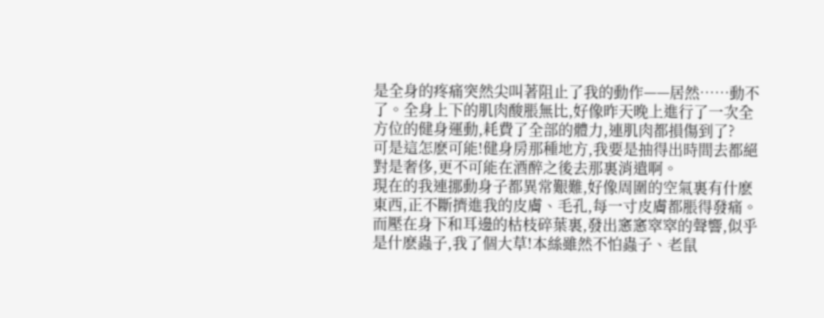是全身的疼痛突然尖叫著阻止了我的動作——居然……動不了。全身上下的肌肉酸脹無比,好像昨天晚上進行了一次全方位的健身運動,耗費了全部的體力,連肌肉都損傷到了?
可是這怎麽可能!健身房那種地方,我要是抽得出時間去都絕對是奢侈,更不可能在酒醉之後去那裏消遣啊。
現在的我連挪動身子都異常艱難,好像周圍的空氣裏有什麽東西,正不斷擠進我的皮膚、毛孔,每一寸皮膚都脹得發痛。
而壓在身下和耳邊的枯枝碎葉裏,發出窸窸窣窣的聲響,似乎是什麽蟲子,我了個大草!本絲雖然不怕蟲子、老鼠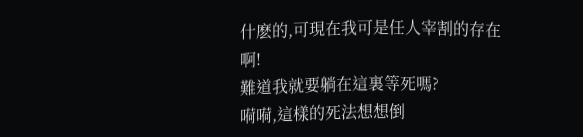什麽的,可現在我可是任人宰割的存在啊!
難道我就要躺在這裏等死嗎?
嗬嗬,這樣的死法想想倒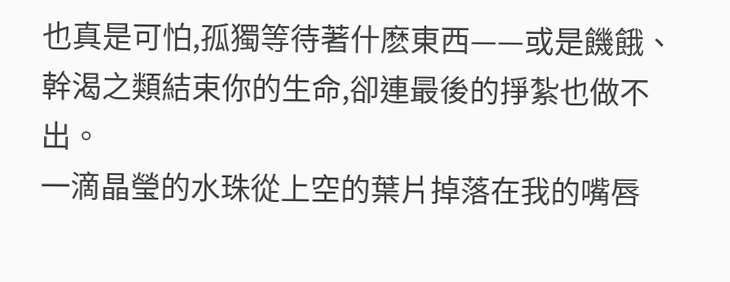也真是可怕,孤獨等待著什麽東西——或是饑餓、幹渴之類結束你的生命,卻連最後的掙紮也做不出。
一滴晶瑩的水珠從上空的葉片掉落在我的嘴唇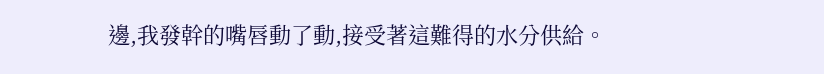邊,我發幹的嘴唇動了動,接受著這難得的水分供給。